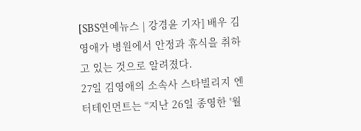[SBS연예뉴스 | 강경윤 기자] 배우 김영애가 병원에서 안정과 휴식을 취하고 있는 것으로 알려졌다.
27일 김영애의 소속사 스타빌리지 엔터테인먼트는 “지난 26일 종영한 '월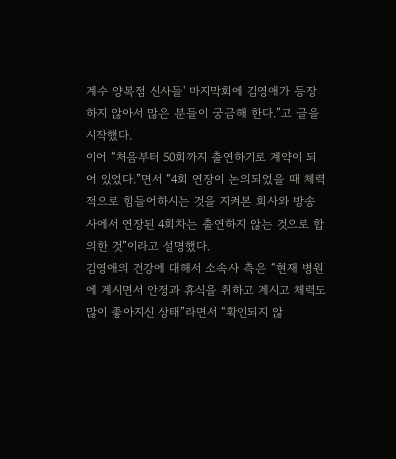계수 양복점 신사들' 마지막회에 김영애가 등장하지 않아서 많은 분들이 궁금해 한다.”고 글을 시작했다.
이어 “처음부터 50회까지 출연하기로 계약이 되어 있었다.”면서 “4회 연장이 논의되었을 때 체력적으로 힘들어하시는 것을 지켜본 회사와 방송사에서 연장된 4회차는 출연하지 않는 것으로 합의한 것”이라고 설명했다.
김영애의 건강에 대해서 소속사 측은 “현재 병원에 계시면서 안정과 휴식을 취하고 계시고 체력도 많이 좋아지신 상태”라면서 “확인되지 않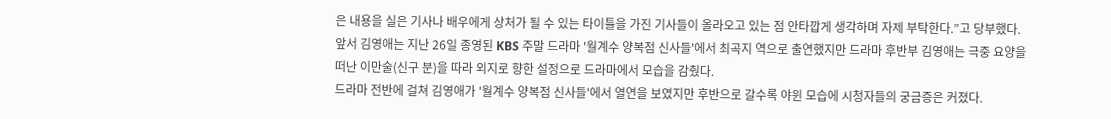은 내용을 실은 기사나 배우에게 상처가 될 수 있는 타이틀을 가진 기사들이 올라오고 있는 점 안타깝게 생각하며 자제 부탁한다.”고 당부했다.
앞서 김영애는 지난 26일 종영된 KBS 주말 드라마 '월계수 양복점 신사들'에서 최곡지 역으로 출연했지만 드라마 후반부 김영애는 극중 요양을 떠난 이만술(신구 분)을 따라 외지로 향한 설정으로 드라마에서 모습을 감췄다.
드라마 전반에 걸쳐 김영애가 '월계수 양복점 신사들'에서 열연을 보였지만 후반으로 갈수록 야윈 모습에 시청자들의 궁금증은 커졌다.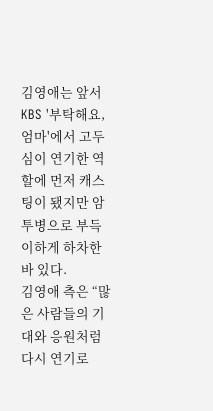김영애는 앞서 KBS '부탁해요, 엄마'에서 고두심이 연기한 역할에 먼저 캐스팅이 됐지만 암 투병으로 부득이하게 하차한 바 있다.
김영애 측은 “많은 사람들의 기대와 응원처럼 다시 연기로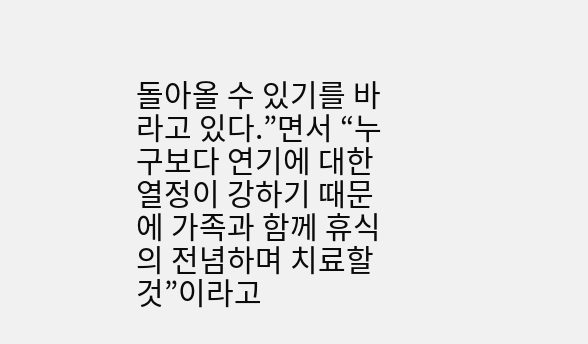돌아올 수 있기를 바라고 있다.”면서 “누구보다 연기에 대한 열정이 강하기 때문에 가족과 함께 휴식의 전념하며 치료할 것”이라고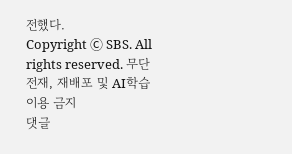전했다.
Copyright Ⓒ SBS. All rights reserved. 무단 전재, 재배포 및 AI학습 이용 금지
댓글